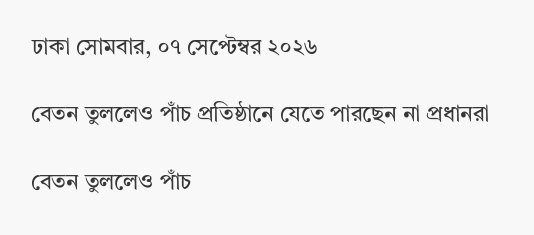ঢাকা সোমবার, ০৭ সেপ্টেম্বর ২০২৬

বেতন তুললেও পাঁচ প্রতিষ্ঠানে যেতে পারছেন না প্রধানরা

বেতন তুললেও পাঁচ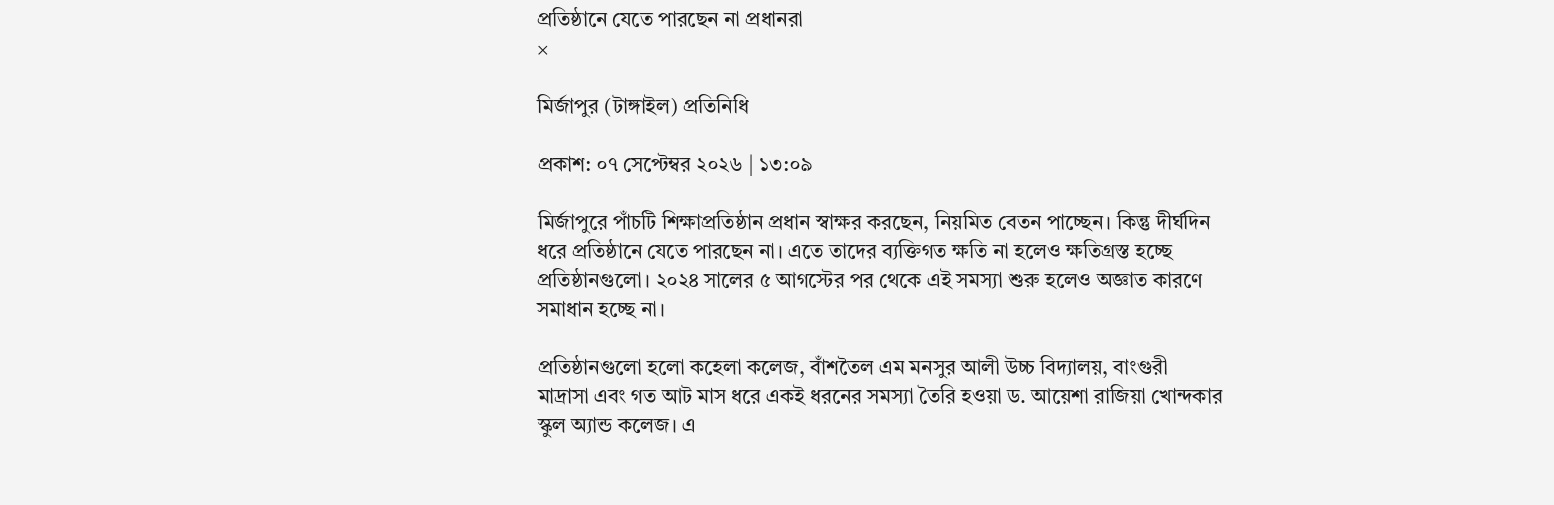প্রতিষ্ঠানে যেতে পারছেন না প্রধানরা
×

মির্জাপুর (টাঙ্গাইল) প্রতিনিধি

প্রকাশ: ০৭ সেপ্টেম্বর ২০২৬ | ১৩:০৯

মির্জাপুরে পাঁচটি শিক্ষাপ্রতিষ্ঠান প্রধান স্বাক্ষর করছেন, নিয়মিত বেতন পাচ্ছেন। কিন্তু দীর্ঘদিন ধরে প্রতিষ্ঠানে যেতে পারছেন না। এতে তাদের ব্যক্তিগত ক্ষতি না হলেও ক্ষতিগ্রস্ত হচ্ছে প্রতিষ্ঠানগুলো। ২০২৪ সালের ৫ আগস্টের পর থেকে এই সমস্যা শুরু হলেও অজ্ঞাত কারণে সমাধান হচ্ছে না।

প্রতিষ্ঠানগুলো হলো কহেলা কলেজ, বাঁশতৈল এম মনসুর আলী উচ্চ বিদ্যালয়, বাংগুরী মাদ্রাসা এবং গত আট মাস ধরে একই ধরনের সমস্যা তৈরি হওয়া ড. আয়েশা রাজিয়া খোন্দকার স্কুল অ্যান্ড কলেজ। এ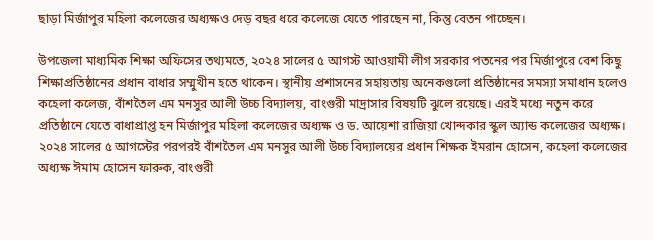ছাড়া মির্জাপুর মহিলা কলেজের অধ্যক্ষও দেড় বছর ধরে কলেজে যেতে পারছেন না, কিন্তু বেতন পাচ্ছেন।

উপজেলা মাধ্যমিক শিক্ষা অফিসের তথ্যমতে, ২০২৪ সালের ৫ আগস্ট আওয়ামী লীগ সরকার পতনের পর মির্জাপুরে বেশ কিছু শিক্ষাপ্রতিষ্ঠানের প্রধান বাধার সম্মুখীন হতে থাকেন। স্থানীয় প্রশাসনের সহায়তায় অনেকগুলো প্রতিষ্ঠানের সমস্যা সমাধান হলেও কহেলা কলেজ, বাঁশতৈল এম মনসুর আলী উচ্চ বিদ্যালয়, বাংগুরী মাদ্রাসার বিষয়টি ঝুলে রয়েছে। এরই মধ্যে নতুন করে প্রতিষ্ঠানে যেতে বাধাপ্রাপ্ত হন মির্জাপুর মহিলা কলেজের অধ্যক্ষ ও ড. আয়েশা রাজিয়া খোন্দকার স্কুল অ্যান্ড কলেজের অধ্যক্ষ। ২০২৪ সালের ৫ আগস্টের পরপরই বাঁশতৈল এম মনসুর আলী উচ্চ বিদ্যালয়ের প্রধান শিক্ষক ইমরান হোসেন, কহেলা কলেজের অধ্যক্ষ ঈমাম হোসেন ফারুক, বাংগুরী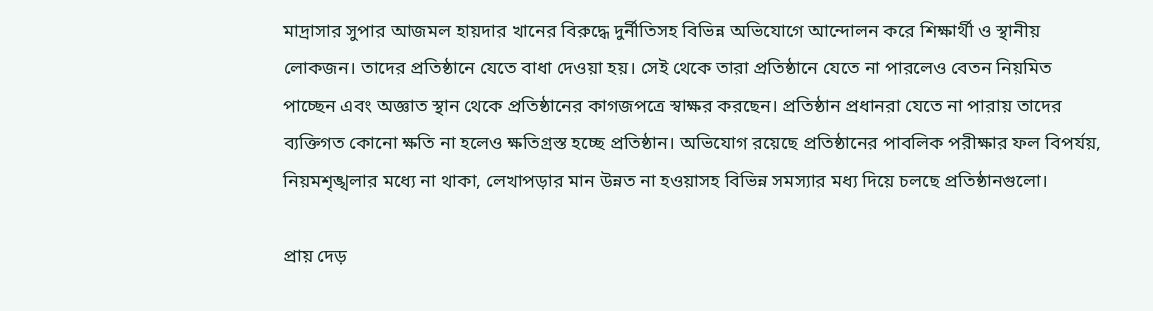মাদ্রাসার সুপার আজমল হায়দার খানের বিরুদ্ধে দুর্নীতিসহ বিভিন্ন অভিযোগে আন্দোলন করে শিক্ষার্থী ও স্থানীয় লোকজন। তাদের প্রতিষ্ঠানে যেতে বাধা দেওয়া হয়। সেই থেকে তারা প্রতিষ্ঠানে যেতে না পারলেও বেতন নিয়মিত পাচ্ছেন এবং অজ্ঞাত স্থান থেকে প্রতিষ্ঠানের কাগজপত্রে স্বাক্ষর করছেন। প্রতিষ্ঠান প্রধানরা যেতে না পারায় তাদের ব্যক্তিগত কোনো ক্ষতি না হলেও ক্ষতিগ্রস্ত হচ্ছে প্রতিষ্ঠান। অভিযোগ রয়েছে প্রতিষ্ঠানের পাবলিক পরীক্ষার ফল বিপর্যয়, নিয়মশৃঙ্খলার মধ্যে না থাকা, লেখাপড়ার মান উন্নত না হওয়াসহ বিভিন্ন সমস্যার মধ্য দিয়ে চলছে প্রতিষ্ঠানগুলো।

প্রায় দেড়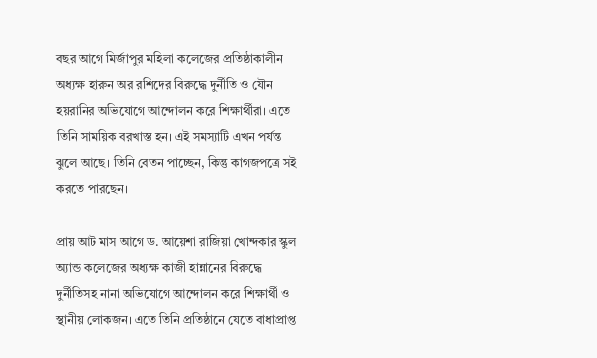বছর আগে মির্জাপুর মহিলা কলেজের প্রতিষ্ঠাকালীন অধ্যক্ষ হারুন অর রশিদের বিরুদ্ধে দুর্নীতি ও যৌন হয়রানির অভিযোগে আন্দোলন করে শিক্ষার্থীরা। এতে তিনি সাময়িক বরখাস্ত হন। এই সমস্যাটি এখন পর্যন্ত ঝুলে আছে। তিনি বেতন পাচ্ছেন, কিন্তু কাগজপত্রে সই করতে পারছেন।

প্রায় আট মাস আগে ড. আয়েশা রাজিয়া খোন্দকার স্কুল অ্যান্ড কলেজের অধ্যক্ষ কাজী হান্নানের বিরুদ্ধে দুর্নীতিসহ নানা অভিযোগে আন্দোলন করে শিক্ষার্থী ও স্থানীয় লোকজন। এতে তিনি প্রতিষ্ঠানে যেতে বাধাপ্রাপ্ত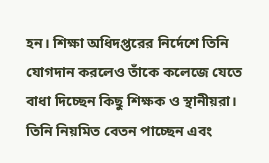হন। শিক্ষা অধিদপ্তরের নির্দেশে তিনি যোগদান করলেও তাঁকে কলেজে যেতে বাধা দিচ্ছেন কিছু শিক্ষক ও স্থানীয়রা। তিনি নিয়মিত বেতন পাচ্ছেন এবং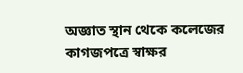অজ্ঞাত স্থান থেকে কলেজের কাগজপত্রে স্বাক্ষর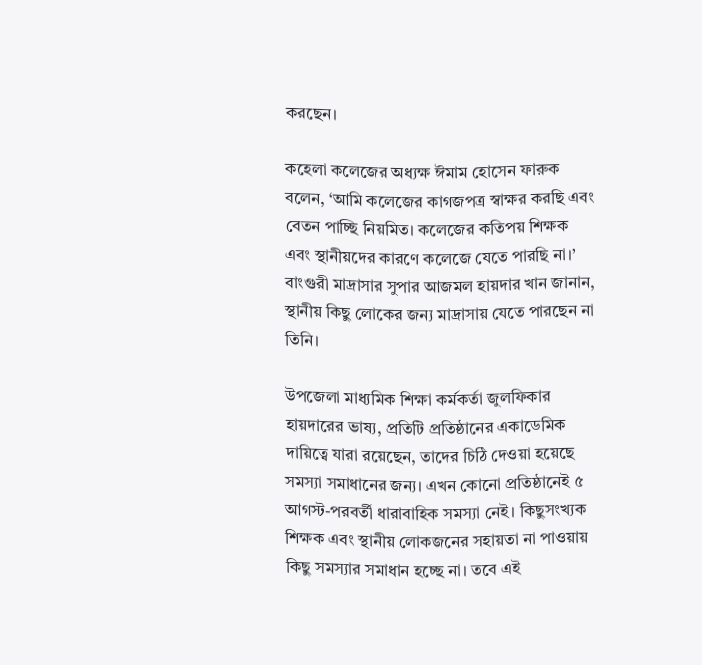করছেন।

কহেলা কলেজের অধ্যক্ষ ঈমাম হোসেন ফারুক বলেন, ‘আমি কলেজের কাগজপত্র স্বাক্ষর করছি এবং বেতন পাচ্ছি নিয়মিত। কলেজের কতিপয় শিক্ষক এবং স্থানীয়দের কারণে কলেজে যেতে পারছি না।’ বাংগুরী মাদ্রাসার সুপার আজমল হায়দার খান জানান, স্থানীয় কিছু লোকের জন্য মাদ্রাসায় যেতে পারছেন না তিনি।

উপজেলা মাধ্যমিক শিক্ষা কর্মকর্তা জুলফিকার হায়দারের ভাষ্য, প্রতিটি প্রতিষ্ঠানের একাডেমিক দায়িত্বে যারা রয়েছেন, তাদের চিঠি দেওয়া হয়েছে সমস্যা সমাধানের জন্য। এখন কোনো প্রতিষ্ঠানেই ৫ আগস্ট-পরবর্তী ধারাবাহিক সমস্যা নেই। কিছুসংখ্যক শিক্ষক এবং স্থানীয় লোকজনের সহায়তা না পাওয়ায় কিছু সমস্যার সমাধান হচ্ছে না। তবে এই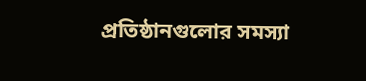প্রতিষ্ঠানগুলোর সমস্যা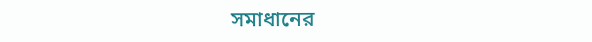সমাধানের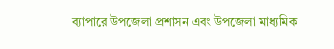ব্যাপারে উপজেলা প্রশাসন এবং উপজেলা মাধ্যমিক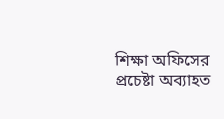শিক্ষা অফিসের প্রচেষ্টা অব্যাহত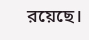রয়েছে।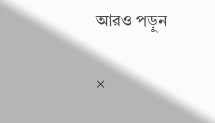আরও পড়ুন

×